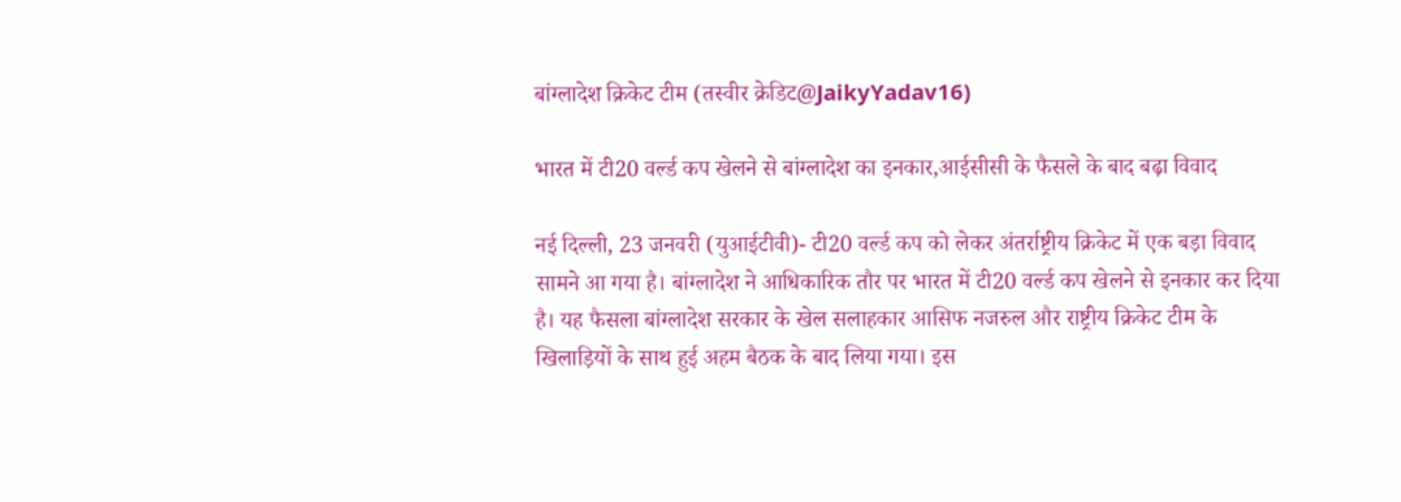बांग्लादेश क्रिकेट टीम (तस्वीर क्रेडिट@JaikyYadav16)

भारत में टी20 वर्ल्ड कप खेलने से बांग्लादेश का इनकार,आईसीसी के फैसले के बाद बढ़ा विवाद

नई दिल्ली, 23 जनवरी (युआईटीवी)- टी20 वर्ल्ड कप को लेकर अंतर्राष्ट्रीय क्रिकेट में एक बड़ा विवाद सामने आ गया है। बांग्लादेश ने आधिकारिक तौर पर भारत में टी20 वर्ल्ड कप खेलने से इनकार कर दिया है। यह फैसला बांग्लादेश सरकार के खेल सलाहकार आसिफ नजरुल और राष्ट्रीय क्रिकेट टीम के खिलाड़ियों के साथ हुई अहम बैठक के बाद लिया गया। इस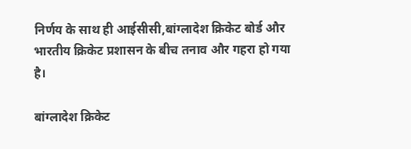निर्णय के साथ ही आईसीसी,बांग्लादेश क्रिकेट बोर्ड और भारतीय क्रिकेट प्रशासन के बीच तनाव और गहरा हो गया है।

बांग्लादेश क्रिकेट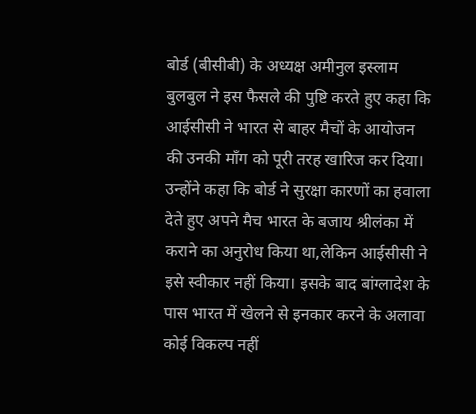बोर्ड (बीसीबी) के अध्यक्ष अमीनुल इस्लाम बुलबुल ने इस फैसले की पुष्टि करते हुए कहा कि आईसीसी ने भारत से बाहर मैचों के आयोजन की उनकी माँग को पूरी तरह खारिज कर दिया। उन्होंने कहा कि बोर्ड ने सुरक्षा कारणों का हवाला देते हुए अपने मैच भारत के बजाय श्रीलंका में कराने का अनुरोध किया था,लेकिन आईसीसी ने इसे स्वीकार नहीं किया। इसके बाद बांग्लादेश के पास भारत में खेलने से इनकार करने के अलावा कोई विकल्प नहीं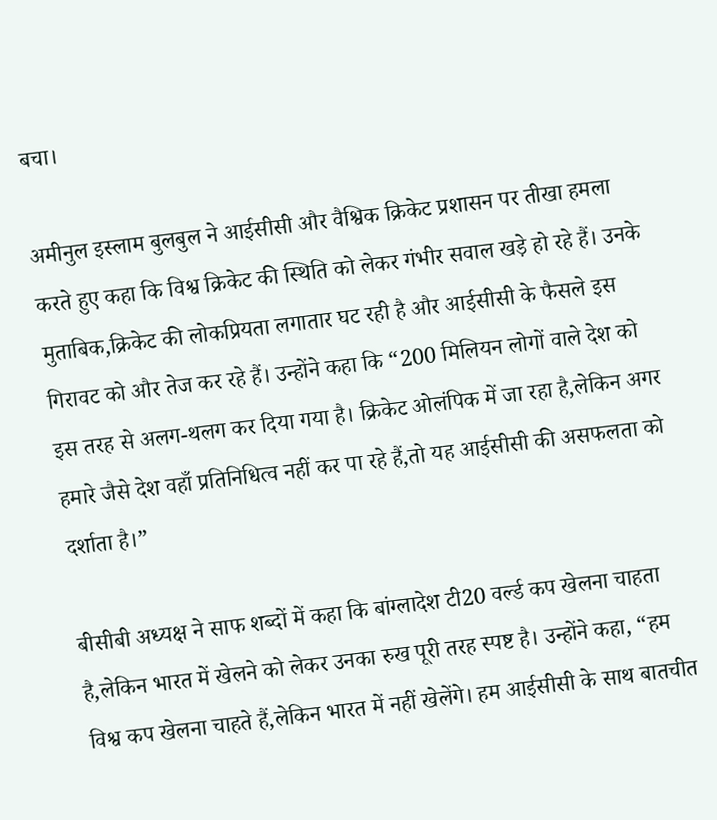बचा।

अमीनुल इस्लाम बुलबुल ने आईसीसी और वैश्विक क्रिकेट प्रशासन पर तीखा हमला करते हुए कहा कि विश्व क्रिकेट की स्थिति को लेकर गंभीर सवाल खड़े हो रहे हैं। उनके मुताबिक,क्रिकेट की लोकप्रियता लगातार घट रही है और आईसीसी के फैसले इस गिरावट को और तेज कर रहे हैं। उन्होंने कहा कि “200 मिलियन लोगों वाले देश को इस तरह से अलग-थलग कर दिया गया है। क्रिकेट ओलंपिक में जा रहा है,लेकिन अगर हमारे जैसे देश वहाँ प्रतिनिधित्व नहीं कर पा रहे हैं,तो यह आईसीसी की असफलता को दर्शाता है।”

बीसीबी अध्यक्ष ने साफ शब्दों में कहा कि बांग्लादेश टी20 वर्ल्ड कप खेलना चाहता है,लेकिन भारत में खेलने को लेकर उनका रुख पूरी तरह स्पष्ट है। उन्होंने कहा, “हम विश्व कप खेलना चाहते हैं,लेकिन भारत में नहीं खेलेंगे। हम आईसीसी के साथ बातचीत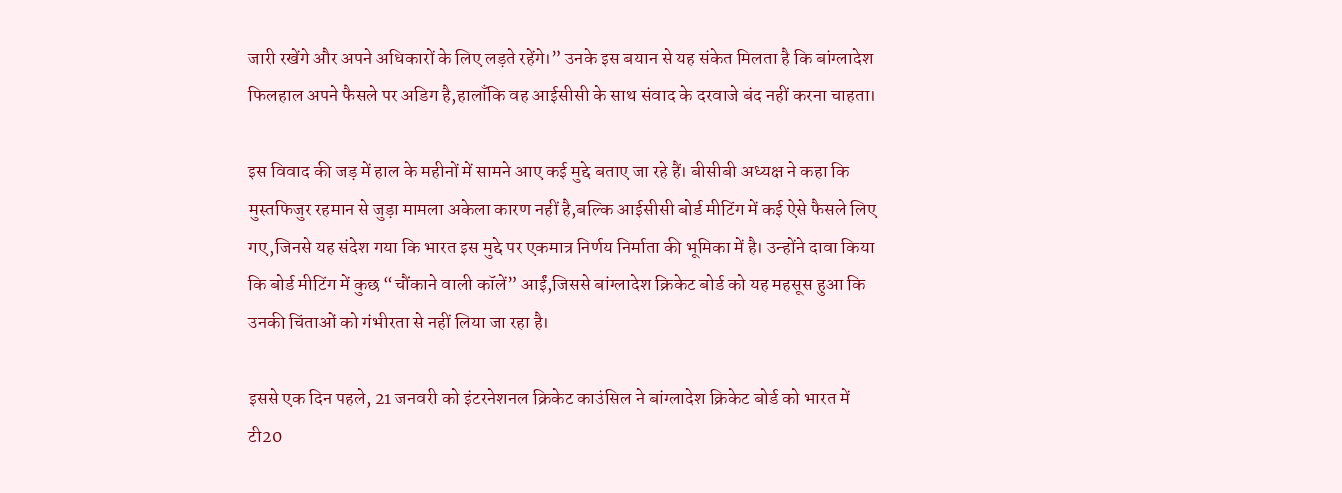जारी रखेंगे और अपने अधिकारों के लिए लड़ते रहेंगे।” उनके इस बयान से यह संकेत मिलता है कि बांग्लादेश फिलहाल अपने फैसले पर अडिग है,हालाँकि वह आईसीसी के साथ संवाद के दरवाजे बंद नहीं करना चाहता।

इस विवाद की जड़ में हाल के महीनों में सामने आए कई मुद्दे बताए जा रहे हैं। बीसीबी अध्यक्ष ने कहा कि मुस्तफिजुर रहमान से जुड़ा मामला अकेला कारण नहीं है,बल्कि आईसीसी बोर्ड मीटिंग में कई ऐसे फैसले लिए गए,जिनसे यह संदेश गया कि भारत इस मुद्दे पर एकमात्र निर्णय निर्माता की भूमिका में है। उन्होंने दावा किया कि बोर्ड मीटिंग में कुछ “चौंकाने वाली कॉलें” आईं,जिससे बांग्लादेश क्रिकेट बोर्ड को यह महसूस हुआ कि उनकी चिंताओं को गंभीरता से नहीं लिया जा रहा है।

इससे एक दिन पहले, 21 जनवरी को इंटरनेशनल क्रिकेट काउंसिल ने बांग्लादेश क्रिकेट बोर्ड को भारत में टी20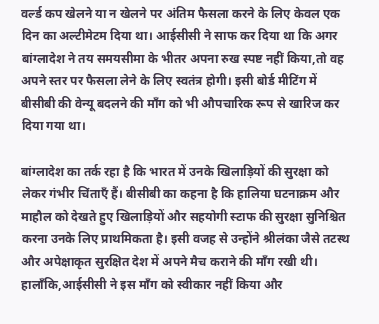वर्ल्ड कप खेलने या न खेलने पर अंतिम फैसला करने के लिए केवल एक दिन का अल्टीमेटम दिया था। आईसीसी ने साफ कर दिया था कि अगर बांग्लादेश ने तय समयसीमा के भीतर अपना रुख स्पष्ट नहीं किया,तो वह अपने स्तर पर फैसला लेने के लिए स्वतंत्र होगी। इसी बोर्ड मीटिंग में बीसीबी की वेन्यू बदलने की माँग को भी औपचारिक रूप से खारिज कर दिया गया था।

बांग्लादेश का तर्क रहा है कि भारत में उनके खिलाड़ियों की सुरक्षा को लेकर गंभीर चिंताएँ हैं। बीसीबी का कहना है कि हालिया घटनाक्रम और माहौल को देखते हुए खिलाड़ियों और सहयोगी स्टाफ की सुरक्षा सुनिश्चित करना उनके लिए प्राथमिकता है। इसी वजह से उन्होंने श्रीलंका जैसे तटस्थ और अपेक्षाकृत सुरक्षित देश में अपने मैच कराने की माँग रखी थी। हालाँकि,आईसीसी ने इस माँग को स्वीकार नहीं किया और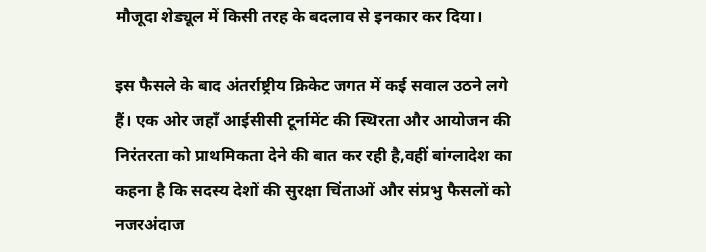मौजूदा शेड्यूल में किसी तरह के बदलाव से इनकार कर दिया।

इस फैसले के बाद अंतर्राष्ट्रीय क्रिकेट जगत में कई सवाल उठने लगे हैं। एक ओर जहाँ आईसीसी टूर्नामेंट की स्थिरता और आयोजन की निरंतरता को प्राथमिकता देने की बात कर रही है,वहीं बांग्लादेश का कहना है कि सदस्य देशों की सुरक्षा चिंताओं और संप्रभु फैसलों को नजरअंदाज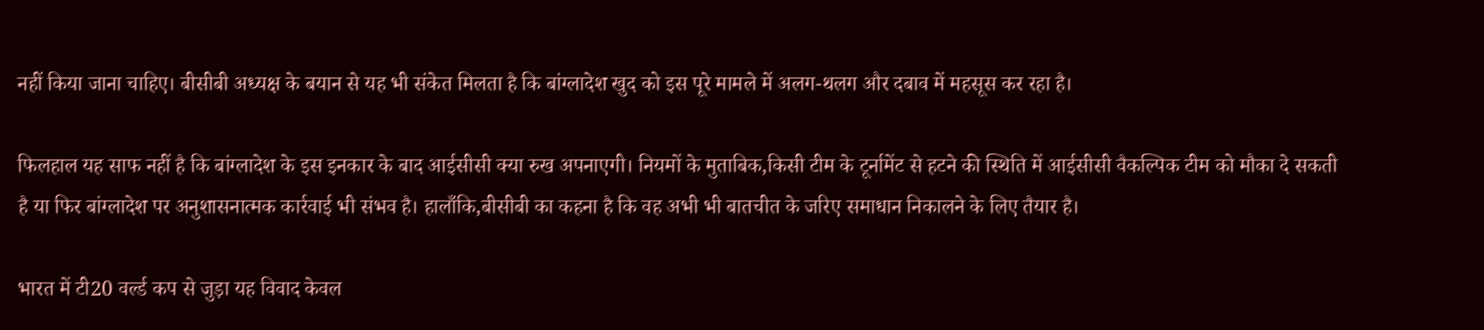नहीं किया जाना चाहिए। बीसीबी अध्यक्ष के बयान से यह भी संकेत मिलता है कि बांग्लादेश खुद को इस पूरे मामले में अलग-थलग और दबाव में महसूस कर रहा है।

फिलहाल यह साफ नहीं है कि बांग्लादेश के इस इनकार के बाद आईसीसी क्या रुख अपनाएगी। नियमों के मुताबिक,किसी टीम के टूर्नामेंट से हटने की स्थिति में आईसीसी वैकल्पिक टीम को मौका दे सकती है या फिर बांग्लादेश पर अनुशासनात्मक कार्रवाई भी संभव है। हालाँकि,बीसीबी का कहना है कि वह अभी भी बातचीत के जरिए समाधान निकालने के लिए तैयार है।

भारत में टी20 वर्ल्ड कप से जुड़ा यह विवाद केवल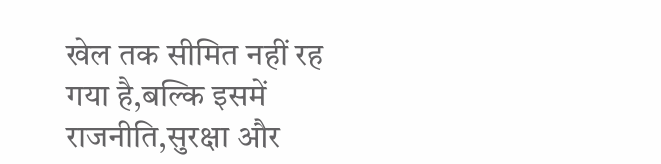खेल तक सीमित नहीं रह गया है,बल्कि इसमें राजनीति,सुरक्षा और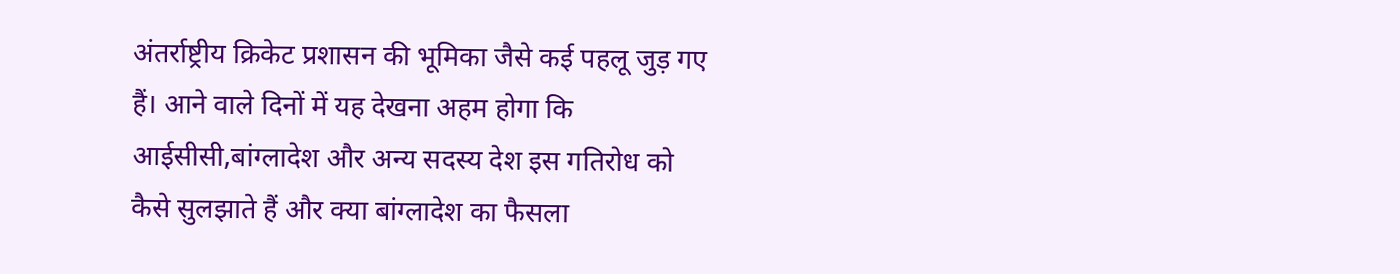अंतर्राष्ट्रीय क्रिकेट प्रशासन की भूमिका जैसे कई पहलू जुड़ गए हैं। आने वाले दिनों में यह देखना अहम होगा कि आईसीसी,बांग्लादेश और अन्य सदस्य देश इस गतिरोध को कैसे सुलझाते हैं और क्या बांग्लादेश का फैसला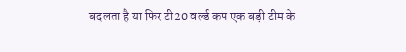बदलता है या फिर टी20 वर्ल्ड कप एक बड़ी टीम के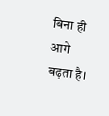बिना ही आगे बढ़ता है।